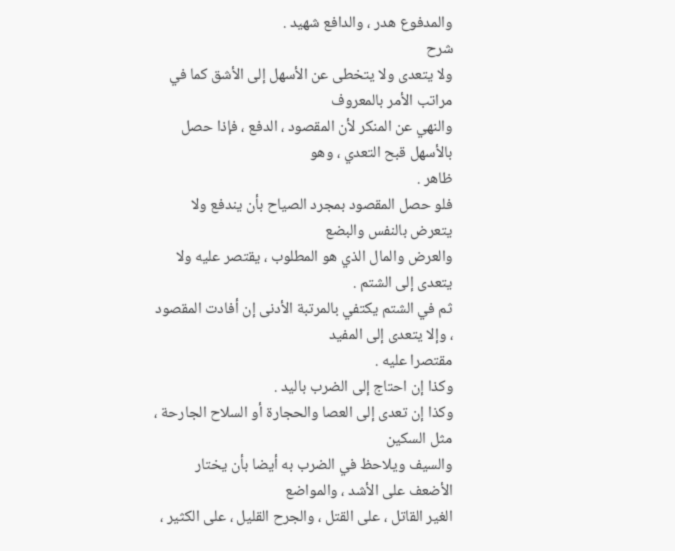والمدفوع هدر ، والدافع شهيد .
شرح
ولا يتعدى ولا يتخطى عن الأسهل إلى الأشق كما في مراتب الأمر بالمعروف
والنهي عن المنكر لأن المقصود ، الدفع ، فإذا حصل بالأسهل قبح التعدي ، وهو
ظاهر .
فلو حصل المقصود بمجرد الصياح بأن يندفع ولا يتعرض بالنفس والبضع
والعرض والمال الذي هو المطلوب ، يقتصر عليه ولا يتعدى إلى الشتم .
ثم في الشتم يكتفي بالمرتبة الأدنى إن أفادت المقصود ، وإلا يتعدى إلى المفيد
مقتصرا عليه .
وكذا إن احتاج إلى الضرب باليد .
وكذا إن تعدى إلى العصا والحجارة أو السلاح الجارحة ، مثل السكين
والسيف ويلاحظ في الضرب به أيضا بأن يختار الأضعف على الأشد ، والمواضع
الغير القاتل ، على القتل ، والجرح القليل ، على الكثير ،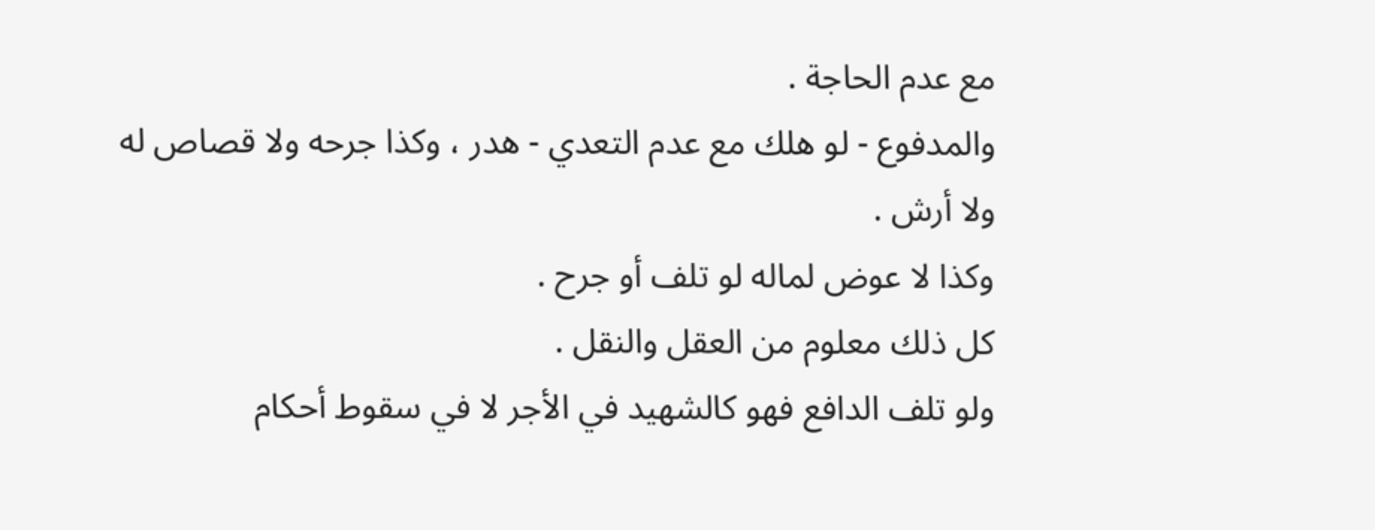مع عدم الحاجة .
والمدفوع - لو هلك مع عدم التعدي - هدر ، وكذا جرحه ولا قصاص له ولا أرش .
وكذا لا عوض لماله لو تلف أو جرح .
كل ذلك معلوم من العقل والنقل .
ولو تلف الدافع فهو كالشهيد في الأجر لا في سقوط أحكام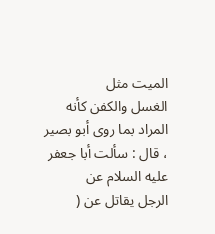الميت مثل
الغسل والكفن كأنه المراد بما روى أبو بصير ، قال : سألت أبا جعفر عليه السلام عن
الرجل يقاتل عن (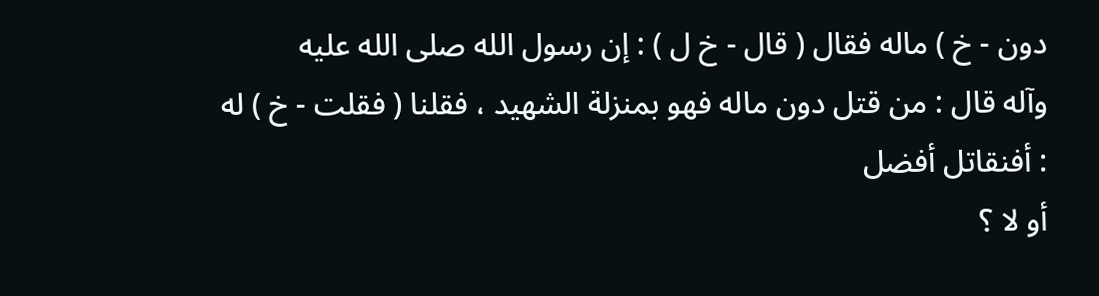دون - خ ) ماله فقال ( قال - خ ل ) : إن رسول الله صلى الله عليه
وآله قال : من قتل دون ماله فهو بمنزلة الشهيد ، فقلنا ( فقلت - خ ) له : أفنقاتل أفضل
أو لا ؟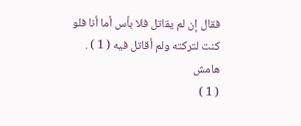فقال إن لم يقاتل فلا بأس أما أنا فلو كنت لتركته ولم أقاتل فيه ( 1 ) .
هامش
( 1 )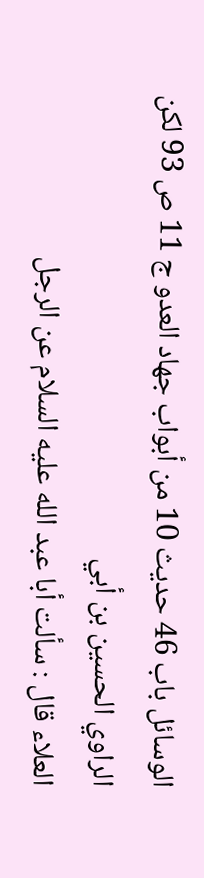الوسائل باب 46 حديث 10 من أبواب جهاد العدو ج 11 ص 93 لكن الراوي الحسين بن أبي
العلاء قال : سألت أبا عبد الله عليه السلام عن الرجل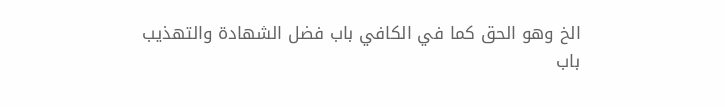الخ وهو الحق كما في الكافي باب فضل الشهادة والتهذيب
باب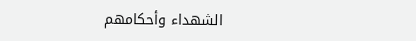الشهداء وأحكامهم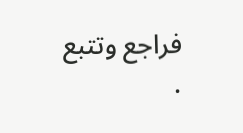فراجع وتتبع .